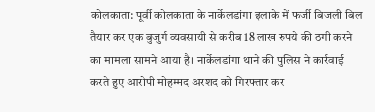कोलकाता: पूर्वी कोलकाता के नार्केलडांगा इलाके में फर्जी बिजली बिल तैयार कर एक बुजुर्ग व्यवसायी से करीब 18 लाख रुपये की ठगी करने का मामला सामने आया है। नार्केलडांगा थाने की पुलिस ने कार्रवाई करते हुए आरोपी मोहम्मद अरशद को गिरफ्तार कर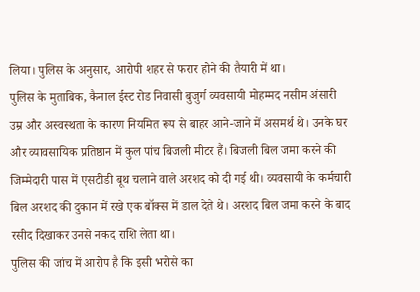लिया। पुलिस के अनुसार, आरोपी शहर से फरार होने की तैयारी में था।
पुलिस के मुताबिक, कैनाल ईस्ट रोड निवासी बुजुर्ग व्यवसायी मोहम्मद नसीम अंसारी उम्र और अस्वस्थता के कारण नियमित रूप से बाहर आने-जाने में असमर्थ थे। उनके घर और व्यावसायिक प्रतिष्ठान में कुल पांच बिजली मीटर हैं। बिजली बिल जमा करने की जिम्मेदारी पास में एसटीडी बूथ चलाने वाले अरशद को दी गई थी। व्यवसायी के कर्मचारी बिल अरशद की दुकान में रखे एक बॉक्स में डाल देते थे। अरशद बिल जमा करने के बाद रसीद दिखाकर उनसे नकद राशि लेता था।
पुलिस की जांच में आरोप है कि इसी भरोसे का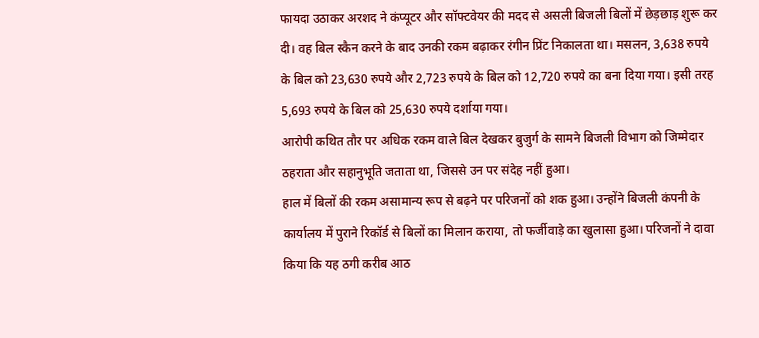फायदा उठाकर अरशद ने कंप्यूटर और सॉफ्टवेयर की मदद से असली बिजली बिलों में छेड़छाड़ शुरू कर दी। वह बिल स्कैन करने के बाद उनकी रकम बढ़ाकर रंगीन प्रिंट निकालता था। मसलन, 3,638 रुपये के बिल को 23,630 रुपये और 2,723 रुपये के बिल को 12,720 रुपये का बना दिया गया। इसी तरह 5,693 रुपये के बिल को 25,630 रुपये दर्शाया गया।
आरोपी कथित तौर पर अधिक रकम वाले बिल देखकर बुजुर्ग के सामने बिजली विभाग को जिम्मेदार ठहराता और सहानुभूति जताता था, जिससे उन पर संदेह नहीं हुआ।
हाल में बिलों की रकम असामान्य रूप से बढ़ने पर परिजनों को शक हुआ। उन्होंने बिजली कंपनी के कार्यालय में पुराने रिकॉर्ड से बिलों का मिलान कराया, तो फर्जीवाड़े का खुलासा हुआ। परिजनों ने दावा किया कि यह ठगी करीब आठ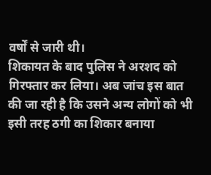वर्षों से जारी थी।
शिकायत के बाद पुलिस ने अरशद को गिरफ्तार कर लिया। अब जांच इस बात की जा रही है कि उसने अन्य लोगों को भी इसी तरह ठगी का शिकार बनाया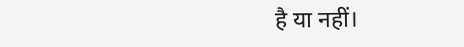है या नहीं।